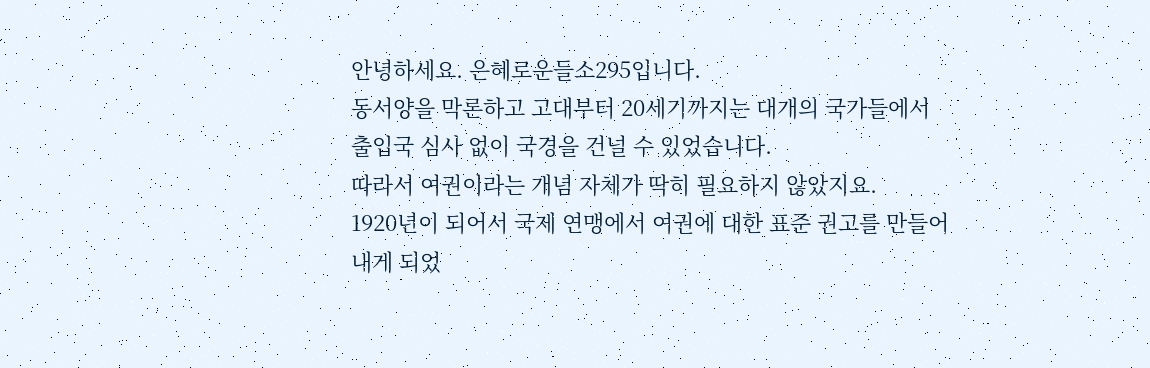안녕하세요. 은혜로운들소295입니다.
동서양을 막론하고 고대부터 20세기까지는 대개의 국가들에서
출입국 심사 없이 국경을 건널 수 있었습니다.
따라서 여권이라는 개념 자체가 딱히 필요하지 않았지요.
1920년이 되어서 국제 연맹에서 여권에 대한 표준 권고를 만들어
내게 되었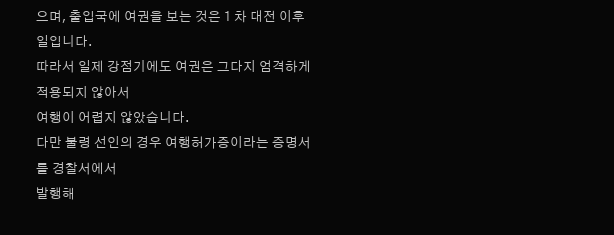으며, 출입국에 여권을 보는 것은 1 차 대전 이후 일입니다.
따라서 일제 강점기에도 여권은 그다지 엄격하게 적용되지 않아서
여행이 어렵지 않았습니다.
다만 불령 선인의 경우 여행허가증이라는 증명서를 경찰서에서
발행해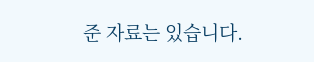준 자료는 있습니다.